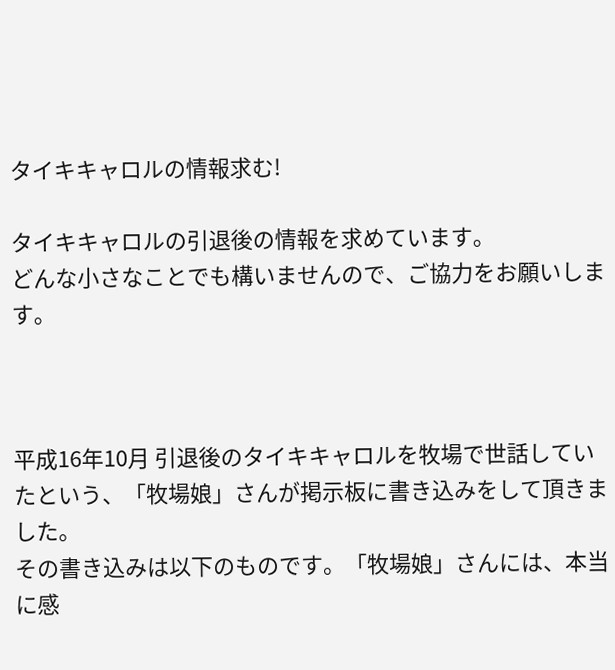タイキキャロルの情報求む!

タイキキャロルの引退後の情報を求めています。
どんな小さなことでも構いませんので、ご協力をお願いします。



平成16年10月 引退後のタイキキャロルを牧場で世話していたという、「牧場娘」さんが掲示板に書き込みをして頂きました。
その書き込みは以下のものです。「牧場娘」さんには、本当に感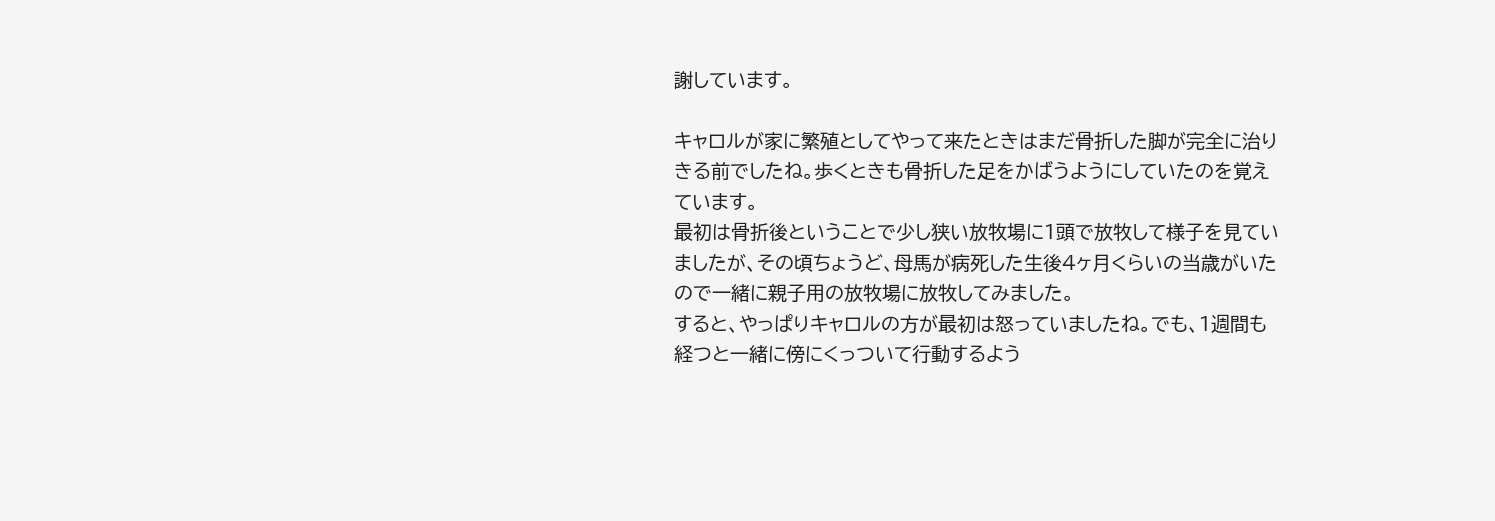謝しています。

キャロルが家に繁殖としてやって来たときはまだ骨折した脚が完全に治りきる前でしたね。歩くときも骨折した足をかばうようにしていたのを覚えています。
最初は骨折後ということで少し狭い放牧場に1頭で放牧して様子を見ていましたが、その頃ちょうど、母馬が病死した生後4ヶ月くらいの当歳がいたので一緒に親子用の放牧場に放牧してみました。
すると、やっぱりキャロルの方が最初は怒っていましたね。でも、1週間も経つと一緒に傍にくっついて行動するよう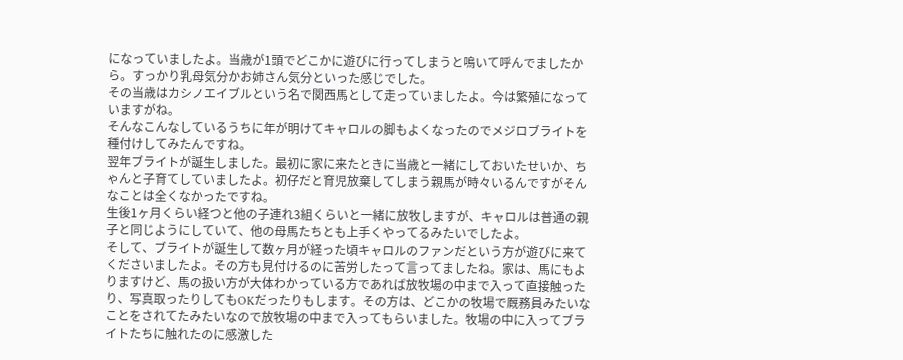になっていましたよ。当歳が1頭でどこかに遊びに行ってしまうと鳴いて呼んでましたから。すっかり乳母気分かお姉さん気分といった感じでした。
その当歳はカシノエイブルという名で関西馬として走っていましたよ。今は繁殖になっていますがね。
そんなこんなしているうちに年が明けてキャロルの脚もよくなったのでメジロブライトを種付けしてみたんですね。
翌年ブライトが誕生しました。最初に家に来たときに当歳と一緒にしておいたせいか、ちゃんと子育てしていましたよ。初仔だと育児放棄してしまう親馬が時々いるんですがそんなことは全くなかったですね。
生後1ヶ月くらい経つと他の子連れ3組くらいと一緒に放牧しますが、キャロルは普通の親子と同じようにしていて、他の母馬たちとも上手くやってるみたいでしたよ。
そして、ブライトが誕生して数ヶ月が経った頃キャロルのファンだという方が遊びに来てくださいましたよ。その方も見付けるのに苦労したって言ってましたね。家は、馬にもよりますけど、馬の扱い方が大体わかっている方であれば放牧場の中まで入って直接触ったり、写真取ったりしてもOKだったりもします。その方は、どこかの牧場で厩務員みたいなことをされてたみたいなので放牧場の中まで入ってもらいました。牧場の中に入ってブライトたちに触れたのに感激した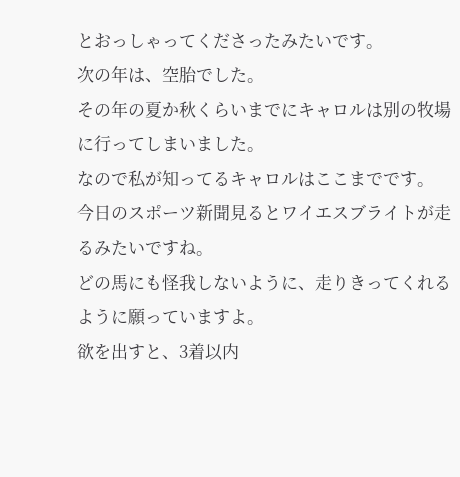とおっしゃってくださったみたいです。
次の年は、空胎でした。
その年の夏か秋くらいまでにキャロルは別の牧場に行ってしまいました。
なので私が知ってるキャロルはここまでです。
今日のスポーツ新聞見るとワイエスブライトが走るみたいですね。
どの馬にも怪我しないように、走りきってくれるように願っていますよ。
欲を出すと、3着以内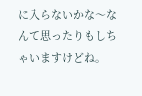に入らないかな〜なんて思ったりもしちゃいますけどね。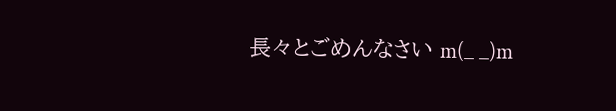長々とごめんなさい m(_ _)m